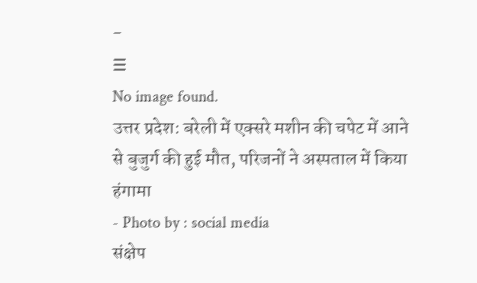-
☰
No image found.
उत्तर प्रदेश: बरेली में एक्सरे मशीन की चपेट में आने से बुजुर्ग की हुई मौत, परिजनों ने अस्पताल में किया हंगामा
- Photo by : social media
संक्षेप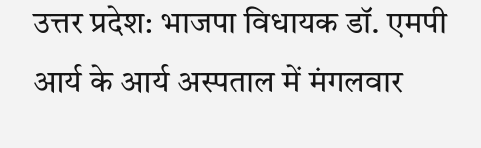उत्तर प्रदेश: भाजपा विधायक डॉ. एमपी आर्य के आर्य अस्पताल में मंगलवार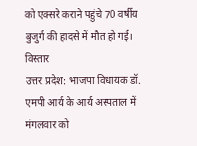को एक्सरे कराने पहुंचे 70 वर्षीय बुजुर्ग की हादसे में मौत हो गई।
विस्तार
उत्तर प्रदेश: भाजपा विधायक डॉ. एमपी आर्य के आर्य अस्पताल में मंगलवार को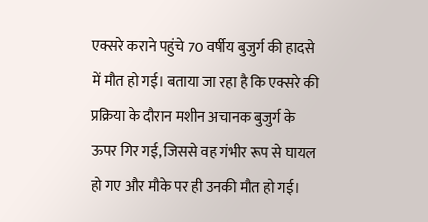एक्सरे कराने पहुंचे 70 वर्षीय बुजुर्ग की हादसे में मौत हो गई। बताया जा रहा है कि एक्सरे की प्रक्रिया के दौरान मशीन अचानक बुजुर्ग के ऊपर गिर गई, जिससे वह गंभीर रूप से घायल हो गए और मौके पर ही उनकी मौत हो गई।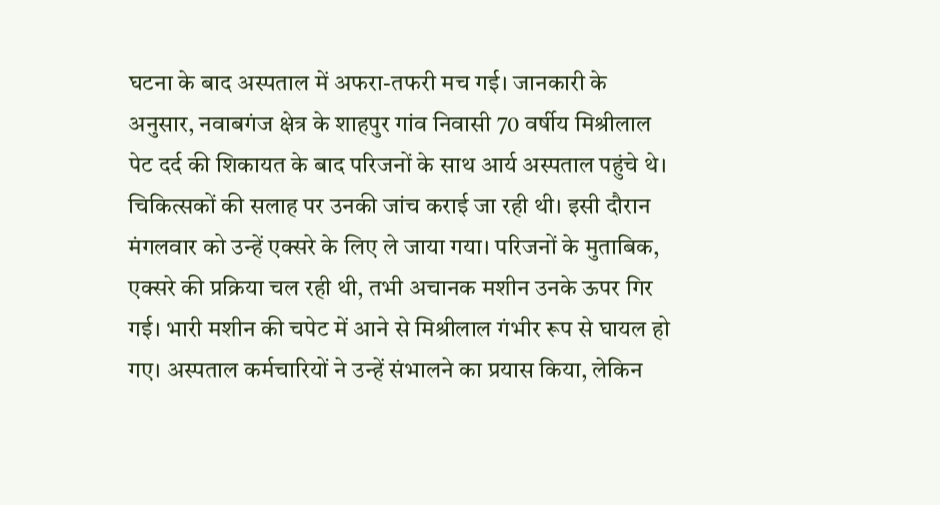घटना के बाद अस्पताल में अफरा-तफरी मच गई। जानकारी के अनुसार, नवाबगंज क्षेत्र के शाहपुर गांव निवासी 70 वर्षीय मिश्रीलाल पेट दर्द की शिकायत के बाद परिजनों के साथ आर्य अस्पताल पहुंचे थे। चिकित्सकों की सलाह पर उनकी जांच कराई जा रही थी। इसी दौरान मंगलवार को उन्हें एक्सरे के लिए ले जाया गया। परिजनों के मुताबिक, एक्सरे की प्रक्रिया चल रही थी, तभी अचानक मशीन उनके ऊपर गिर गई। भारी मशीन की चपेट में आने से मिश्रीलाल गंभीर रूप से घायल हो गए। अस्पताल कर्मचारियों ने उन्हें संभालने का प्रयास किया, लेकिन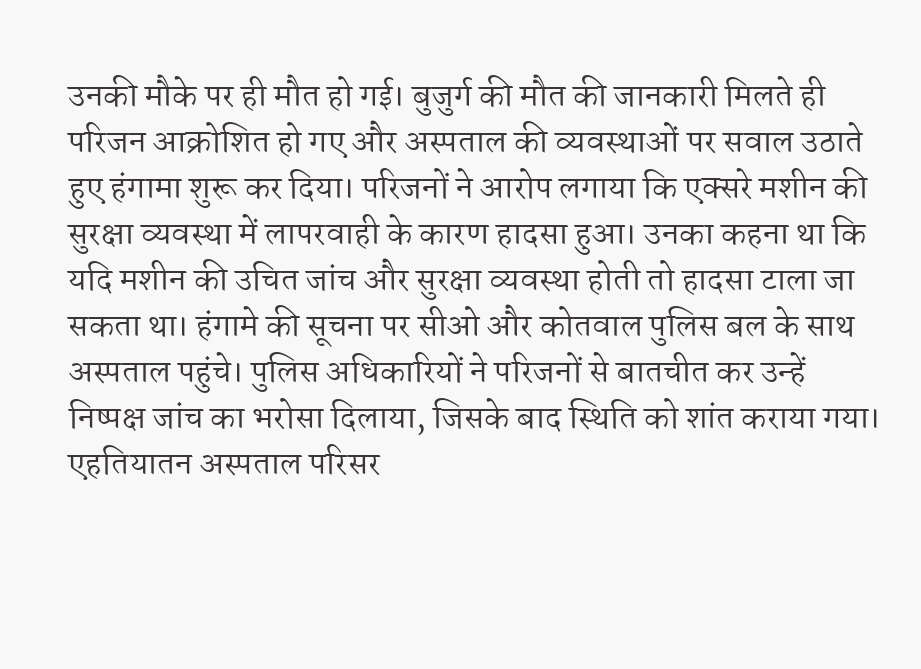उनकी मौके पर ही मौत हो गई। बुजुर्ग की मौत की जानकारी मिलते ही परिजन आक्रोशित हो गए और अस्पताल की व्यवस्थाओं पर सवाल उठाते हुए हंगामा शुरू कर दिया। परिजनों ने आरोप लगाया कि एक्सरे मशीन की सुरक्षा व्यवस्था में लापरवाही के कारण हादसा हुआ। उनका कहना था कि यदि मशीन की उचित जांच और सुरक्षा व्यवस्था होती तो हादसा टाला जा सकता था। हंगामे की सूचना पर सीओ और कोतवाल पुलिस बल के साथ अस्पताल पहुंचे। पुलिस अधिकारियों ने परिजनों से बातचीत कर उन्हें निष्पक्ष जांच का भरोसा दिलाया, जिसके बाद स्थिति को शांत कराया गया। एहतियातन अस्पताल परिसर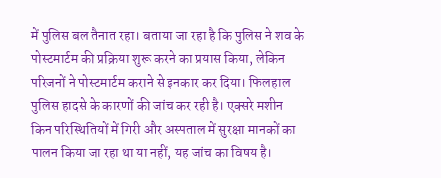में पुलिस बल तैनात रहा। बताया जा रहा है कि पुलिस ने शव के पोस्टमार्टम की प्रक्रिया शुरू करने का प्रयास किया, लेकिन परिजनों ने पोस्टमार्टम कराने से इनकार कर दिया। फिलहाल पुलिस हादसे के कारणों की जांच कर रही है। एक्सरे मशीन किन परिस्थितियों में गिरी और अस्पताल में सुरक्षा मानकों का पालन किया जा रहा था या नहीं, यह जांच का विषय है।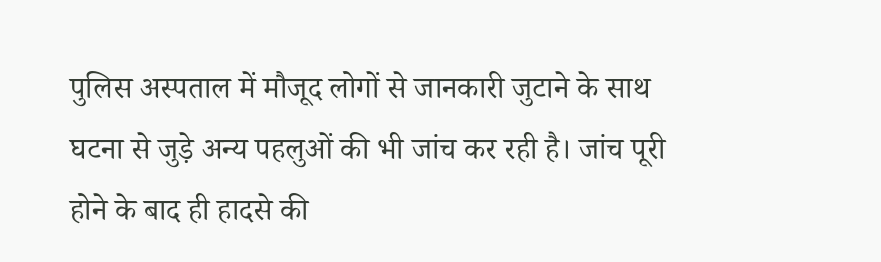पुलिस अस्पताल में मौजूद लोगों से जानकारी जुटाने के साथ घटना से जुड़े अन्य पहलुओं की भी जांच कर रही है। जांच पूरी होने के बाद ही हादसे की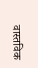वास्तविक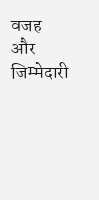वजह और जिम्मेदारी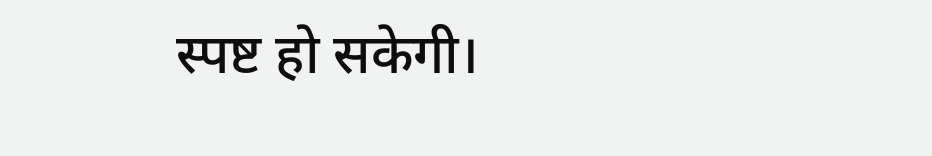स्पष्ट हो सकेगी।